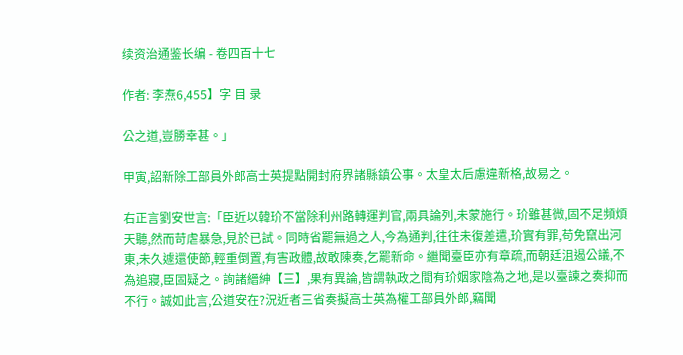续资治通鉴长编 - 卷四百十七

作者: 李焘6,455】字 目 录

公之道,豈勝幸甚。」

甲寅,詔新除工部員外郎高士英提點開封府界諸縣鎮公事。太皇太后慮違新格,故易之。

右正言劉安世言:「臣近以韓玠不當除利州路轉運判官,兩具論列,未蒙施行。玠雖甚微,固不足頻煩天聽,然而苛虐暴急,見於已試。同時省罷無過之人,今為通判,往往未復差遣,玠實有罪,苟免竄出河東,未久遽還使節,輕重倒置,有害政體,故敢陳奏,乞罷新命。繼聞臺臣亦有章疏,而朝廷沮遏公議,不為追寢,臣固疑之。詢諸縉紳【三】,果有異論,皆謂執政之間有玠姻家陰為之地,是以臺諫之奏抑而不行。誠如此言,公道安在?況近者三省奏擬高士英為權工部員外郎,竊聞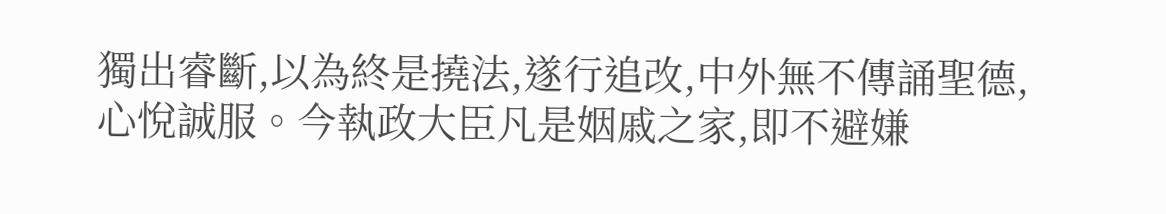獨出睿斷,以為終是撓法,遂行追改,中外無不傳誦聖德,心悅誠服。今執政大臣凡是姻戚之家,即不避嫌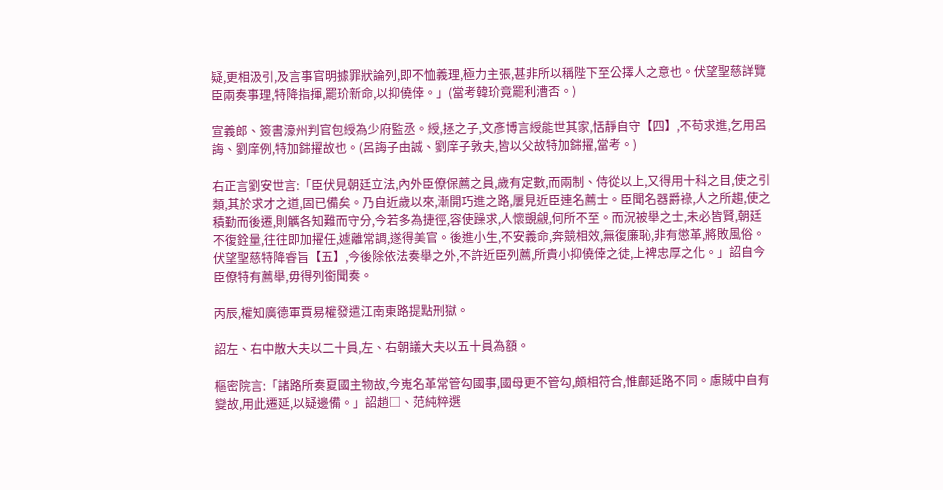疑,更相汲引,及言事官明據罪狀論列,即不恤義理,極力主張,甚非所以稱陛下至公擇人之意也。伏望聖慈詳覽臣兩奏事理,特降指揮,罷玠新命,以抑僥倖。」(當考韓玠竟罷利漕否。)

宣義郎、簽書濠州判官包綬為少府監丞。綬,拯之子,文彥博言綬能世其家,恬靜自守【四】,不苟求進,乞用呂誨、劉庠例,特加銟擢故也。(呂誨子由誠、劉庠子敦夫,皆以父故特加銟擢,當考。)

右正言劉安世言:「臣伏見朝廷立法,內外臣僚保薦之員,歲有定數,而兩制、侍從以上,又得用十科之目,使之引類,其於求才之道,固已備矣。乃自近歲以來,漸開巧進之路,屢見近臣連名薦士。臣聞名器爵祿,人之所趨,使之積勤而後遷,則觽各知難而守分,今若多為捷徑,容使躁求,人懷覬覦,何所不至。而況被舉之士,未必皆賢,朝廷不復銓量,往往即加擢任,遽離常調,遂得美官。後進小生,不安義命,奔競相效,無復廉恥,非有懲革,將敗風俗。伏望聖慈特降睿旨【五】,今後除依法奏舉之外,不許近臣列薦,所貴小抑僥倖之徒,上裨忠厚之化。」詔自今臣僚特有薦舉,毋得列銜聞奏。

丙辰,權知廣德軍賈易權發遣江南東路提點刑獄。

詔左、右中散大夫以二十員,左、右朝議大夫以五十員為額。

樞密院言:「諸路所奏夏國主物故,今嵬名革常管勾國事,國母更不管勾,頗相符合,惟鄜延路不同。慮賊中自有變故,用此遷延,以疑邊備。」詔趙□、范純粹選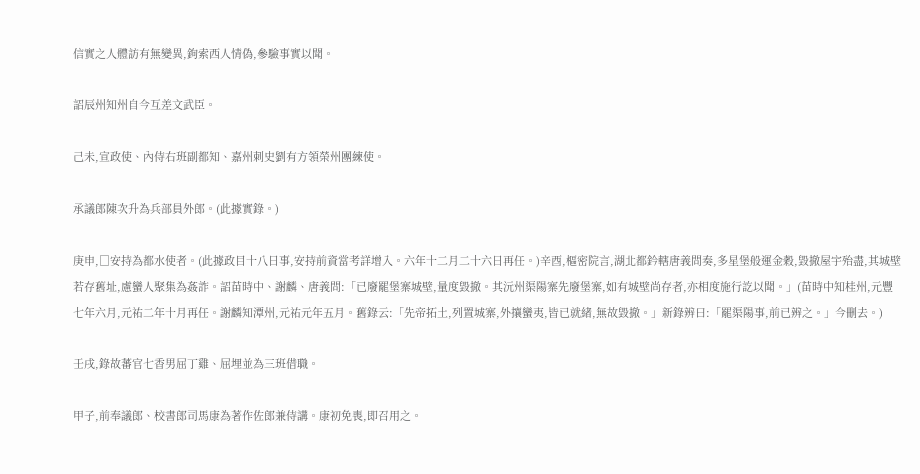信實之人體訪有無變異,鉤索西人情偽,參驗事實以聞。

詔辰州知州自今互差文武臣。

己未,宣政使、內侍右班副都知、嘉州刺史劉有方領榮州團練使。

承議郎陳次升為兵部員外郎。(此據實錄。)

庚申,□安持為都水使者。(此據政目十八日事,安持前資當考詳增入。六年十二月二十六日再任。)辛酉,樞密院言,湖北都鈐轄唐義問奏,多星堡般運金穀,毀撤屋宇殆盡,其城壁若存舊址,慮蠻人聚集為姦詐。詔苗時中、謝麟、唐義問:「已廢罷堡寨城壁,量度毀撤。其沅州渠陽寨先廢堡寨,如有城壁尚存者,亦相度施行訖以聞。」(苗時中知桂州,元豐七年六月,元祐二年十月再任。謝麟知潭州,元祐元年五月。舊錄云:「先帝拓土,列置城寨,外攘蠻夷,皆已就緒,無故毀撤。」新錄辨曰:「罷渠陽事,前已辨之。」今刪去。)

壬戌,錄故蕃官七香男屈丁雞、屈埋並為三班借職。

甲子,前奉議郎、校書郎司馬康為著作佐郎兼侍講。康初免喪,即召用之。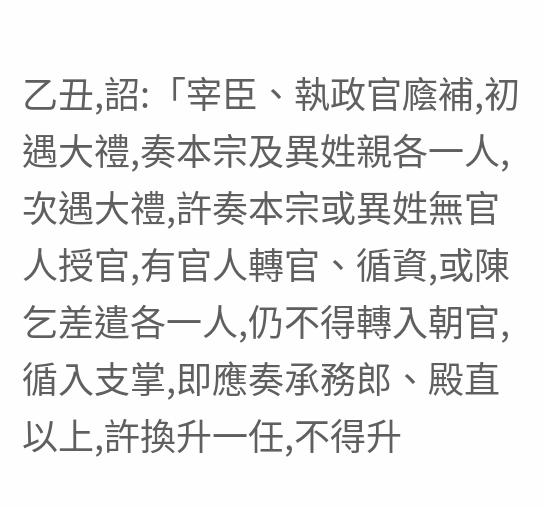乙丑,詔:「宰臣、執政官廕補,初遇大禮,奏本宗及異姓親各一人,次遇大禮,許奏本宗或異姓無官人授官,有官人轉官、循資,或陳乞差遣各一人,仍不得轉入朝官,循入支掌,即應奏承務郎、殿直以上,許換升一任,不得升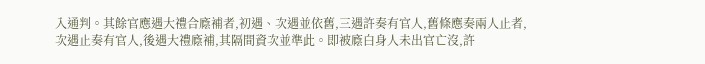入通判。其餘官應遇大禮合廕補者,初遇、次遇並依舊,三遇許奏有官人,舊條應奏兩人止者,次遇止奏有官人,後遇大禮廕補,其隔間資次並準此。即被廕白身人未出官亡沒,許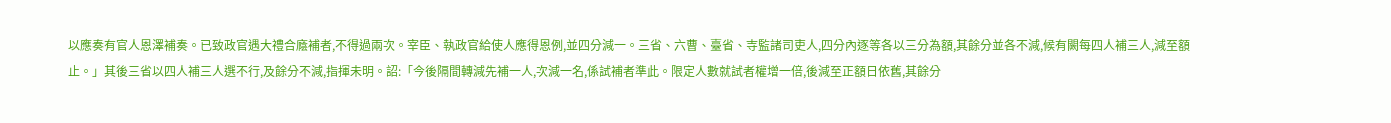以應奏有官人恩澤補奏。已致政官遇大禮合廕補者,不得過兩次。宰臣、執政官給使人應得恩例,並四分減一。三省、六曹、臺省、寺監諸司吏人,四分內逐等各以三分為額,其餘分並各不減,候有闕每四人補三人,減至額止。」其後三省以四人補三人選不行,及餘分不減,指揮未明。詔:「今後隔間轉減先補一人,次減一名,係試補者準此。限定人數就試者權增一倍,後減至正額日依舊,其餘分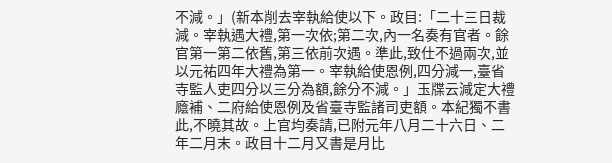不減。」(新本削去宰執給使以下。政目:「二十三日裁減。宰執遇大禮,第一次依;第二次,內一名奏有官者。餘官第一第二依舊,第三依前次遇。準此,致仕不過兩次,並以元祐四年大禮為第一。宰執給使恩例,四分減一,臺省寺監人吏四分以三分為額,餘分不減。」玉牒云減定大禮廕補、二府給使恩例及省臺寺監諸司吏額。本紀獨不書此,不曉其故。上官均奏請,已附元年八月二十六日、二年二月末。政目十二月又書是月比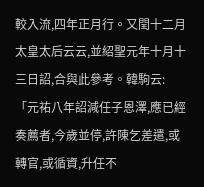較入流,四年正月行。又閏十二月太皇太后云云,並紹聖元年十月十三日詔,合與此參考。韓駒云:「元祐八年詔減任子恩澤,應已經奏薦者,今歲並停,許陳乞差遣,或轉官,或循資,升任不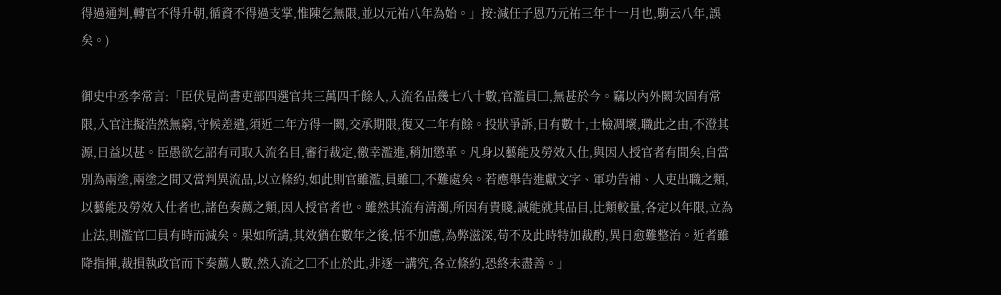得過通判,轉官不得升朝,循資不得過支掌,惟陳乞無限,並以元祐八年為始。」按:減任子恩乃元祐三年十一月也,駒云八年,誤矣。)

御史中丞李常言:「臣伏見尚書吏部四選官共三萬四千餘人,入流名品幾七八十數,官濫員□,無甚於今。竊以內外闕次固有常限,入官注擬浩然無窮,守候差遣,須近二年方得一闕,交承期限,復又二年有餘。投狀爭訴,日有數十,士檢凋壞,職此之由,不澄其源,日益以甚。臣愚欲乞詔有司取入流名目,審行裁定,徼幸濫進,稍加懲革。凡身以藝能及勞效入仕,與因人授官者有間矣,自當別為兩塗,兩塗之間又當判異流品,以立條約,如此則官雖濫,員雖□,不難處矣。若應舉告進獻文字、軍功告補、人吏出職之類,以藝能及勞效入仕者也,諸色奏薦之類,因人授官者也。雖然其流有清濁,所因有貴賤,誠能就其品目,比類較量,各定以年限,立為止法,則濫官□員有時而減矣。果如所請,其效猶在數年之後,恬不加慮,為弊滋深,苟不及此時特加裁酌,異日愈難整治。近者雖降指揮,裁損執政官而下奏薦人數,然入流之□不止於此,非逐一講究,各立條約,恐終未盡善。」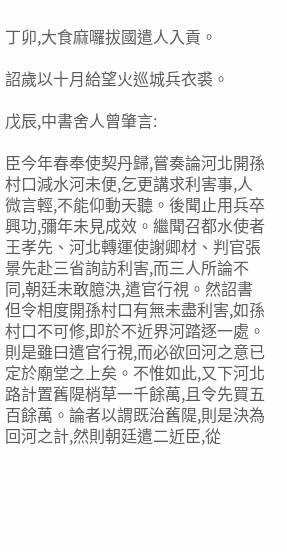丁卯,大食麻囉拔國遣人入貢。

詔歲以十月給望火巡城兵衣裘。

戊辰,中書舍人曾肇言:

臣今年春奉使契丹歸,嘗奏論河北開孫村口減水河未便,乞更講求利害事,人微言輕,不能仰動天聽。後聞止用兵卒興功,彌年未見成效。繼聞召都水使者王孝先、河北轉運使謝卿材、判官張景先赴三省詢訪利害,而三人所論不同,朝廷未敢臆決,遣官行視。然詔書但令相度開孫村口有無未盡利害,如孫村口不可修,即於不近界河踏逐一處。則是雖曰遣官行視,而必欲回河之意已定於廟堂之上矣。不惟如此,又下河北路計置舊隄梢草一千餘萬,且令先買五百餘萬。論者以謂既治舊隄,則是決為回河之計,然則朝廷遣二近臣,從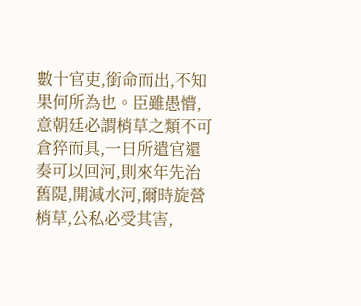數十官吏,銜命而出,不知果何所為也。臣雖愚懵,意朝廷必謂梢草之類不可倉猝而具,一日所遣官還奏可以回河,則來年先治舊隄,開減水河,爾時旋營梢草,公私必受其害,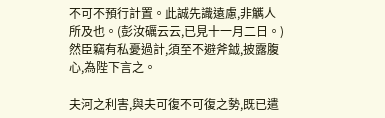不可不預行計置。此誠先識遠慮,非觽人所及也。(彭汝礪云云,已見十一月二日。)然臣竊有私憂過計,須至不避斧鉞,披露腹心,為陛下言之。

夫河之利害,與夫可復不可復之勢,既已遣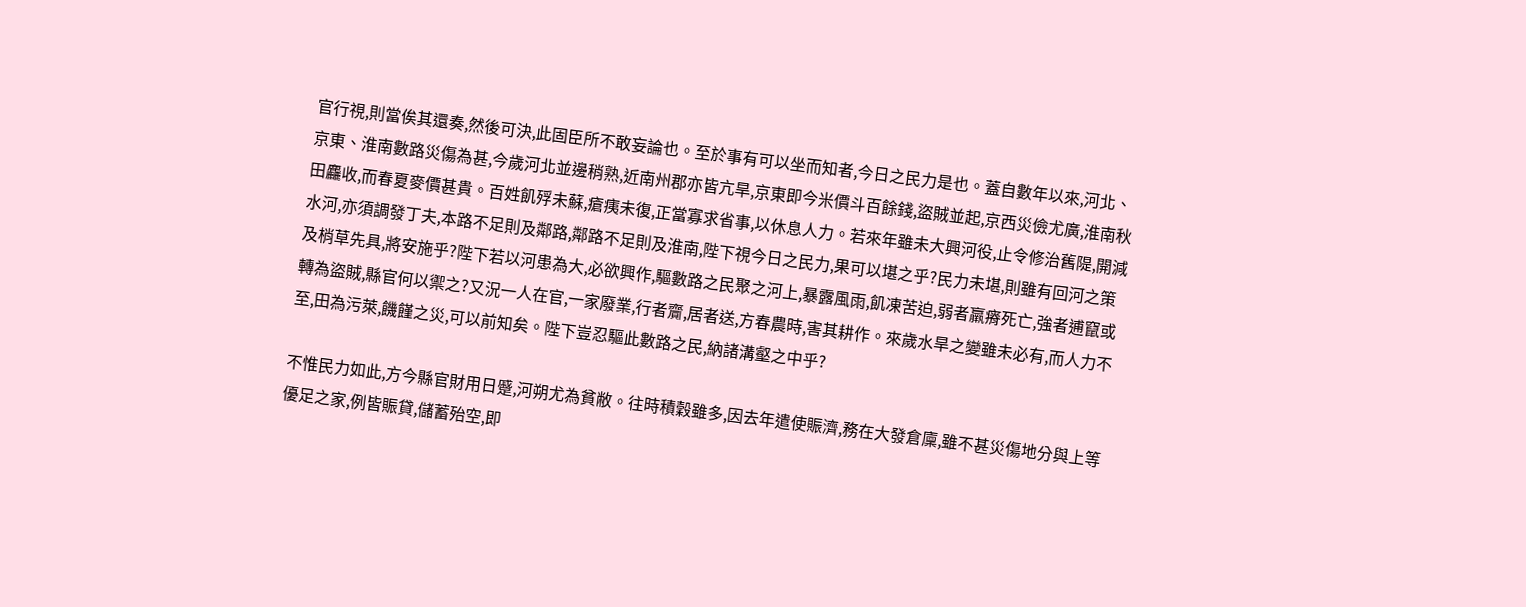官行視,則當俟其還奏,然後可決,此固臣所不敢妄論也。至於事有可以坐而知者,今日之民力是也。蓋自數年以來,河北、京東、淮南數路災傷為甚,今歲河北並邊稍熟,近南州郡亦皆亢旱,京東即今米價斗百餘錢,盜賊並起,京西災儉尤廣,淮南秋田麤收,而春夏麥價甚貴。百姓飢殍未蘇,瘡痍未復,正當寡求省事,以休息人力。若來年雖未大興河役,止令修治舊隄,開減水河,亦須調發丁夫,本路不足則及鄰路,鄰路不足則及淮南,陛下視今日之民力,果可以堪之乎?民力未堪,則雖有回河之策及梢草先具,將安施乎?陛下若以河患為大,必欲興作,驅數路之民聚之河上,暴露風雨,飢凍苦迫,弱者羸瘠死亡,強者逋竄或轉為盜賊,縣官何以禦之?又況一人在官,一家廢業,行者齎,居者送,方春農時,害其耕作。來歲水旱之變雖未必有,而人力不至,田為污萊,饑饉之災,可以前知矣。陛下豈忍驅此數路之民,納諸溝壑之中乎?

不惟民力如此,方今縣官財用日蹙,河朔尤為貧敝。往時積穀雖多,因去年遣使賑濟,務在大發倉廩,雖不甚災傷地分與上等優足之家,例皆賑貸,儲蓄殆空,即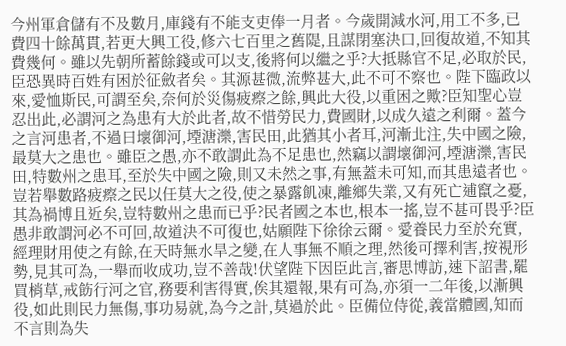今州軍倉儲有不及數月,庫錢有不能支吏俸一月者。今歲開減水河,用工不多,已費四十餘萬貫,若更大興工役,修六七百里之舊隄,且謀閉塞決口,回復故道,不知其費幾何。雖以先朝所蓄餘錢或可以支,後將何以繼之乎?大抵縣官不足,必取於民,臣恐異時百姓有困於征斂者矣。其源甚微,流弊甚大,此不可不察也。陛下臨政以來,愛恤斯民,可謂至矣,奈何於災傷疲瘵之餘,興此大役,以重困之歟?臣知聖心豈忍出此,必謂河之為患有大於此者,故不惜勞民力,費國財,以成久遠之利爾。蓋今之言河患者,不過曰壞御河,堙溏濼,害民田,此猶其小者耳,河漸北注,失中國之險,最莫大之患也。雖臣之愚,亦不敢謂此為不足患也,然竊以謂壞御河,堙溏濼,害民田,特數州之患耳,至於失中國之險,則又未然之事,有無蓋未可知,而其患遠者也。豈若舉數路疲瘵之民以任莫大之役,使之暴露飢凍,離鄉失業,又有死亡逋竄之憂,其為禍博且近矣,豈特數州之患而已乎?民者國之本也,根本一搖,豈不甚可畏乎?臣愚非敢謂河必不可回,故道決不可復也,姑願陛下徐徐云爾。愛養民力至於充實,經理財用使之有餘,在天時無水旱之變,在人事無不順之理,然後可擇利害,按視形勢,見其可為,一舉而收成功,豈不善哉!伏望陛下因臣此言,審思博訪,速下詔書,罷買梢草,戒飭行河之官,務要利害得實,俟其還報,果有可為,亦須一二年後,以漸興役,如此則民力無傷,事功易就,為今之計,莫過於此。臣備位侍從,義當體國,知而不言則為失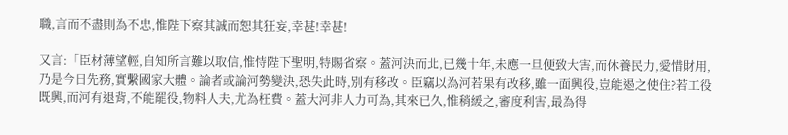職,言而不盡則為不忠,惟陛下察其誠而恕其狂妄,幸甚!幸甚!

又言:「臣材薄望輕,自知所言難以取信,惟恃陛下聖明,特賜省察。蓋河決而北,已幾十年,未應一旦便致大害,而休養民力,愛惜財用,乃是今日先務,實繫國家大體。論者或論河勢變決,恐失此時,別有移改。臣竊以為河若果有改移,雖一面興役,豈能遏之使住?若工役既興,而河有退背,不能罷役,物料人夫,尤為枉費。蓋大河非人力可為,其來已久,惟稍緩之,審度利害,最為得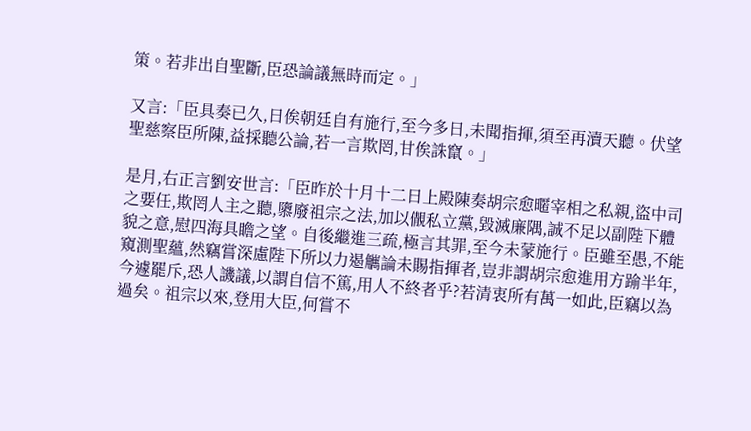策。若非出自聖斷,臣恐論議無時而定。」

又言:「臣具奏已久,日俟朝廷自有施行,至今多日,未聞指揮,須至再瀆天聽。伏望聖慈察臣所陳,益採聽公論,若一言欺罔,甘俟誅竄。」

是月,右正言劉安世言:「臣昨於十月十二日上殿陳奏胡宗愈暱宰相之私親,盜中司之要任,欺罔人主之聽,隳廢祖宗之法,加以儬私立黨,毀滅廉隅,誠不足以副陛下體貌之意,慰四海具瞻之望。自後繼進三疏,極言其罪,至今未蒙施行。臣雖至愚,不能窺測聖蘊,然竊嘗深慮陛下所以力遏觽論未賜指揮者,豈非謂胡宗愈進用方踰半年,今遽罷斥,恐人譏議,以謂自信不篤,用人不終者乎?若清衷所有萬一如此,臣竊以為過矣。祖宗以來,登用大臣,何嘗不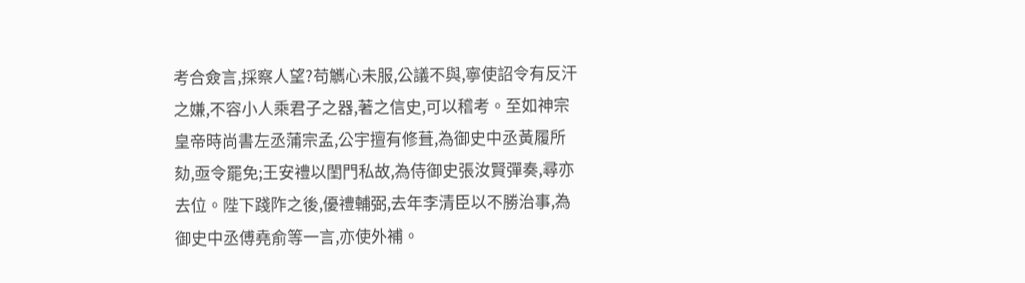考合僉言,採察人望?苟觽心未服,公議不與,寧使詔令有反汗之嫌,不容小人乘君子之器,著之信史,可以稽考。至如神宗皇帝時尚書左丞蒲宗孟,公宇擅有修葺,為御史中丞黃履所劾,亟令罷免;王安禮以閨門私故,為侍御史張汝賢彈奏,尋亦去位。陛下踐阼之後,優禮輔弼,去年李清臣以不勝治事,為御史中丞傅堯俞等一言,亦使外補。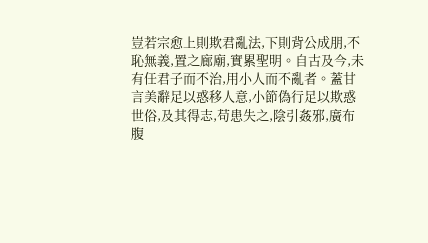豈若宗愈上則欺君亂法,下則背公成朋,不恥無義,置之廊廟,實累聖明。自古及今,未有任君子而不治,用小人而不亂者。蓋甘言美辭足以惑移人意,小節偽行足以欺惑世俗,及其得志,苟患失之,陰引姦邪,廣布腹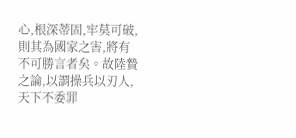心,根深蒂固,牢莫可破,則其為國家之害,將有不可勝言者矣。故陸贄之論,以謂操兵以刃人,天下不委罪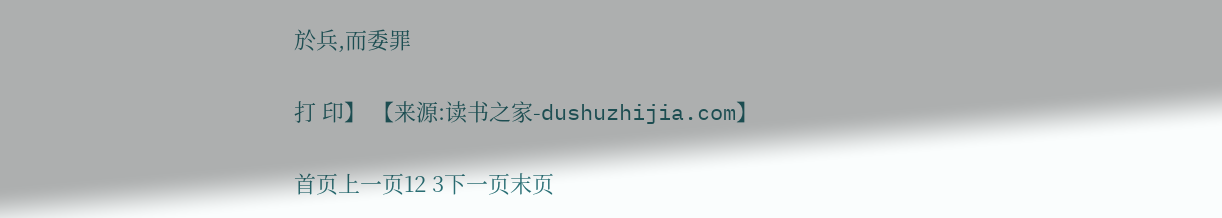於兵,而委罪

打 印】 【来源:读书之家-dushuzhijia.com】

首页上一页12 3下一页末页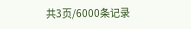共3页/6000条记录